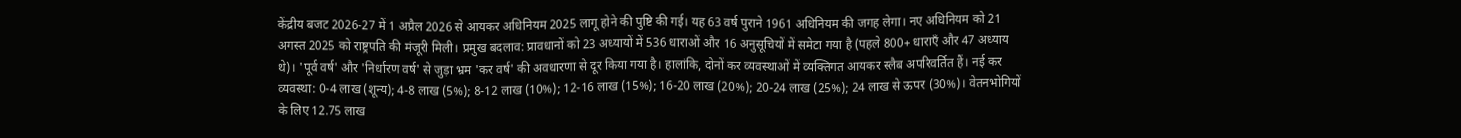केंद्रीय बजट 2026-27 में 1 अप्रैल 2026 से आयकर अधिनियम 2025 लागू होने की पुष्टि की गई। यह 63 वर्ष पुराने 1961 अधिनियम की जगह लेगा। नए अधिनियम को 21 अगस्त 2025 को राष्ट्रपति की मंजूरी मिली। प्रमुख बदलाव: प्रावधानों को 23 अध्यायों में 536 धाराओं और 16 अनुसूचियों में समेटा गया है (पहले 800+ धाराएँ और 47 अध्याय थे)। 'पूर्व वर्ष' और 'निर्धारण वर्ष' से जुड़ा भ्रम 'कर वर्ष' की अवधारणा से दूर किया गया है। हालांकि, दोनों कर व्यवस्थाओं में व्यक्तिगत आयकर स्लैब अपरिवर्तित हैं। नई कर व्यवस्था: 0-4 लाख (शून्य); 4-8 लाख (5%); 8-12 लाख (10%); 12-16 लाख (15%); 16-20 लाख (20%); 20-24 लाख (25%); 24 लाख से ऊपर (30%)। वेतनभोगियों के लिए 12.75 लाख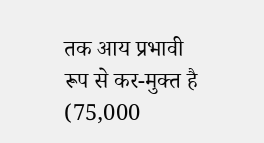तक आय प्रभावी रूप से कर-मुक्त है (75,000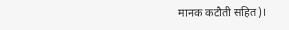मानक कटौती सहित)।